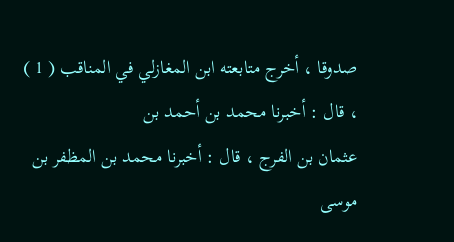صدوقا ، أخرج متابعته ابن المغازلي في المناقب ( 1 ) ، قال : أخبرنا محمد بن أحمد بن
عثمان بن الفرج ، قال : أخبرنا محمد بن المظفر بن موسى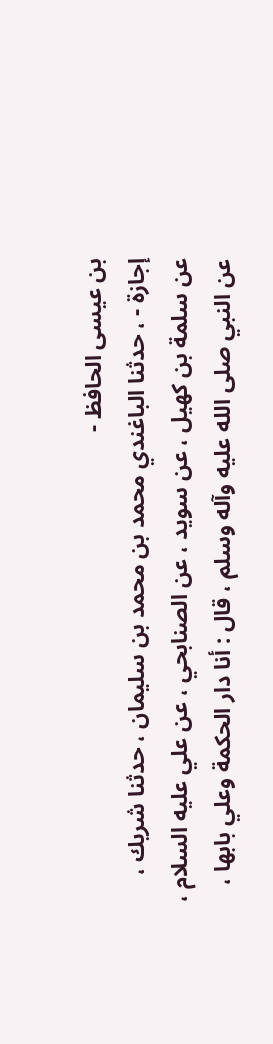بن عيسى الحافظ -
إجازة - ، حدثنا الباغندي محمد بن محمد بن سليمان ، حدثنا شريك ،
عن سلمة بن كهيل ، عن سويد ، عن الصنابحي ، عن علي عليه السلام ،
عن النبي صلى الله عليه وآله وسلم ، قال : أنا دار الحكمة وعلي بابها ،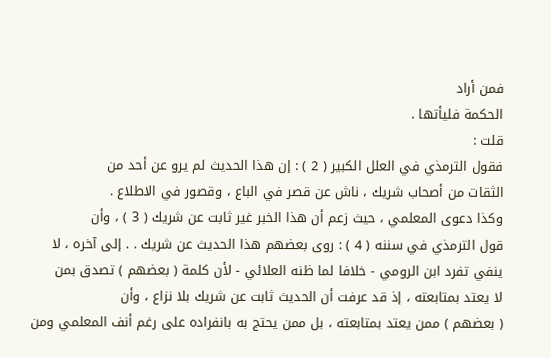فمن أراد
الحكمة فليأتها .
قلت :
فقول الترمذي في العلل الكبير ( 2 ) : إن هذا الحديث لم يرو عن أحد من
الثقات من أصحاب شريك ، ناش عن قصر في الباع ، وقصور في الاطلاع .
وكذا دعوى المعلمي ، حيث زعم أن هذا الخبر غير ثابت عن شريك ( 3 ) ، وأن
قول الترمذي في سننه ( 4 ) : روى بعضهم هذا الحديث عن شريك . . إلى آخره ، لا
ينفي تفرد ابن الرومي - خلافا لما ظنه العلائي - لأن كلمة ( بعضهم ) تصدق بمن
لا يعتد بمتابعته ، إذ قد عرفت أن الحديث ثابت عن شريك بلا نزاع ، وأن
( بعضهم ) ممن يعتد بمتابعته ، بل ممن يحتج به بانفراده على رغم أنف المعلمي ومن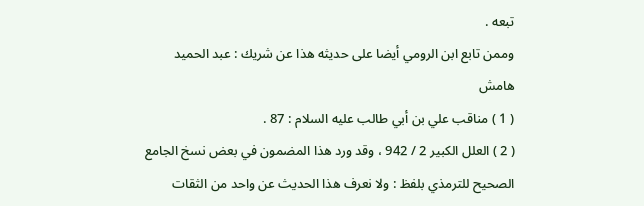تبعه .
وممن تابع ابن الرومي أيضا على حديثه هذا عن شريك : عبد الحميد
هامش
( 1 ) مناقب علي بن أبي طالب عليه السلام : 87 .
( 2 ) العلل الكبير 2 / 942 ، وقد ورد هذا المضمون في بعض نسخ الجامع
الصحيح للترمذي بلفظ : ولا نعرف هذا الحديث عن واحد من الثقات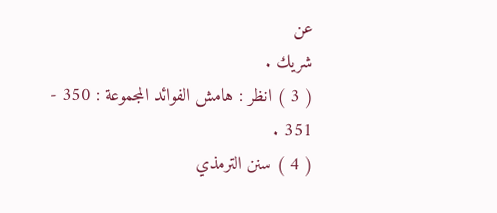عن
شريك .
( 3 ) انظر : هامش الفوائد المجموعة : 350 - 351 .
( 4 ) سنن الترمذي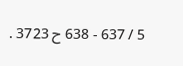5 / 637 - 638 ح 3723 .